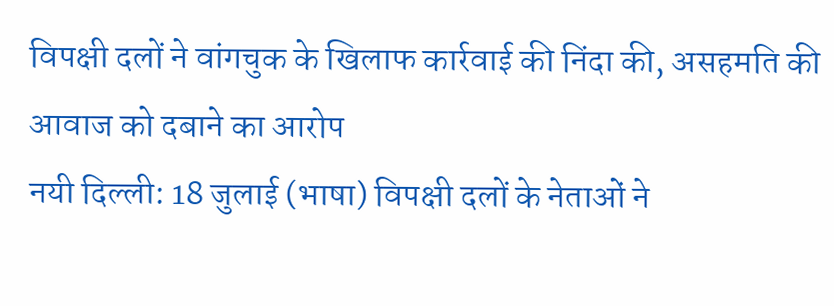विपक्षी दलों ने वांगचुक के खिलाफ कार्रवाई की निंदा की, असहमति की आवाज को दबाने का आरोप
नयी दिल्ली: 18 जुलाई (भाषा) विपक्षी दलों के नेताओं ने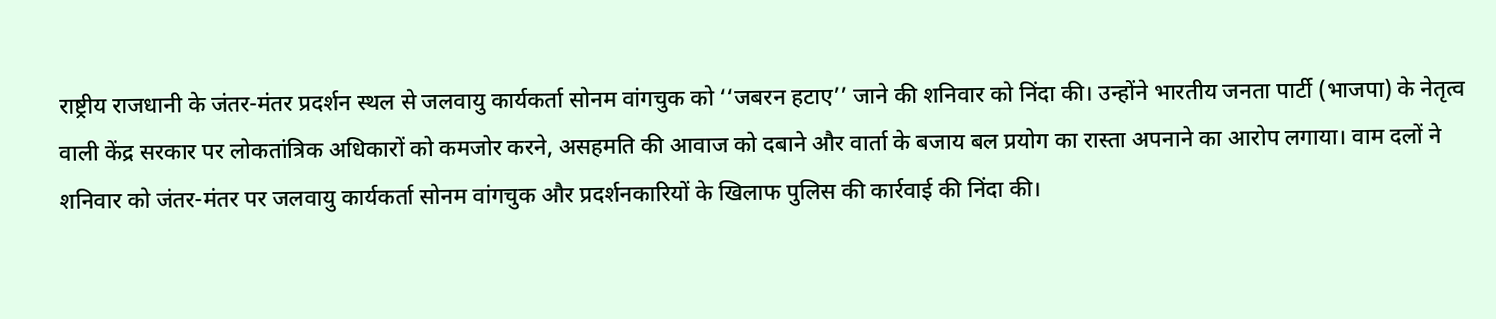राष्ट्रीय राजधानी के जंतर-मंतर प्रदर्शन स्थल से जलवायु कार्यकर्ता सोनम वांगचुक को ‘‘जबरन हटाए’’ जाने की शनिवार को निंदा की। उन्होंने भारतीय जनता पार्टी (भाजपा) के नेतृत्व वाली केंद्र सरकार पर लोकतांत्रिक अधिकारों को कमजोर करने, असहमति की आवाज को दबाने और वार्ता के बजाय बल प्रयोग का रास्ता अपनाने का आरोप लगाया। वाम दलों ने शनिवार को जंतर-मंतर पर जलवायु कार्यकर्ता सोनम वांगचुक और प्रदर्शनकारियों के खिलाफ पुलिस की कार्रवाई की निंदा की।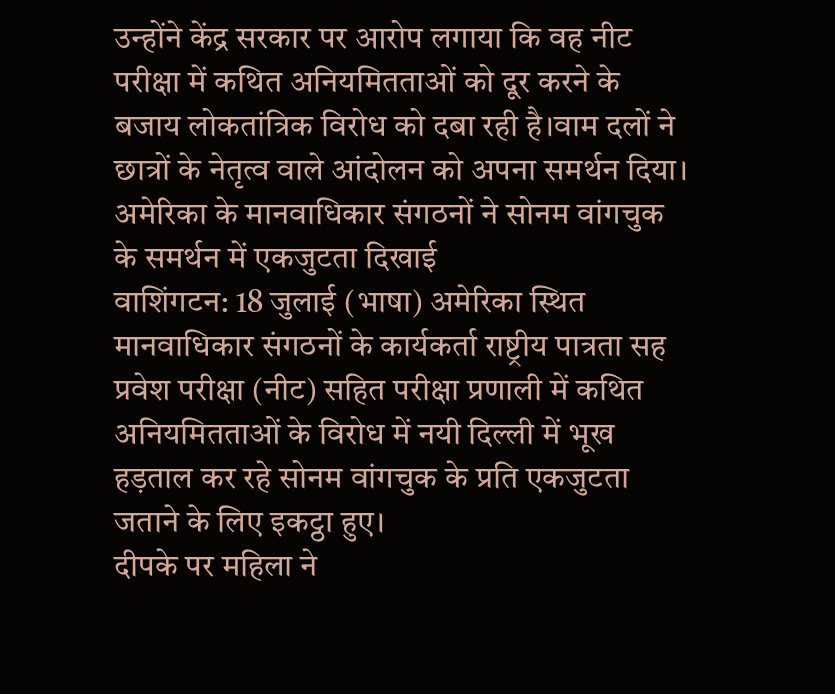उन्होंने केंद्र सरकार पर आरोप लगाया कि वह नीट परीक्षा में कथित अनियमितताओं को दूर करने के बजाय लोकतांत्रिक विरोध को दबा रही है।वाम दलों ने छात्रों के नेतृत्व वाले आंदोलन को अपना समर्थन दिया।
अमेरिका के मानवाधिकार संगठनों ने सोनम वांगचुक के समर्थन में एकजुटता दिखाई
वाशिंगटन: 18 जुलाई (भाषा) अमेरिका स्थित मानवाधिकार संगठनों के कार्यकर्ता राष्ट्रीय पात्रता सह प्रवेश परीक्षा (नीट) सहित परीक्षा प्रणाली में कथित अनियमितताओं के विरोध में नयी दिल्ली में भूख हड़ताल कर रहे सोनम वांगचुक के प्रति एकजुटता जताने के लिए इकट्ठा हुए।
दीपके पर महिला ने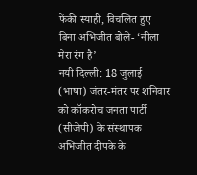फेंकी स्याही, विचलित हुए बिना अभिजीत बोले- ‘नीला मेरा रंग है’
नयी दिल्ली: 18 जुलाई (भाषा) जंतर-मंतर पर शनिवार को कॉकरोच जनता पार्टी (सीजेपी) के संस्थापक अभिजीत दीपके के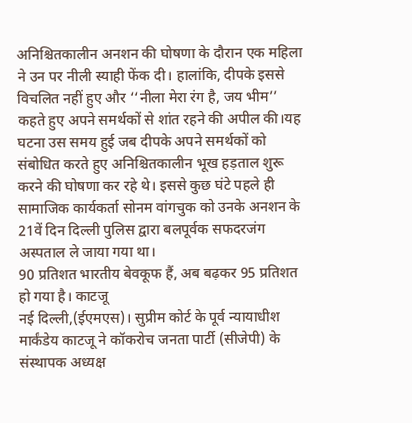अनिश्चितकालीन अनशन की घोषणा के दौरान एक महिला ने उन पर नीली स्याही फेंक दी। हालांकि, दीपके इससे विचलित नहीं हुए और ‘‘नीला मेरा रंग है, जय भीम’’ कहते हुए अपने समर्थकों से शांत रहने की अपील की।यह घटना उस समय हुई जब दीपके अपने समर्थकों को संबोधित करते हुए अनिश्चितकालीन भूख हड़ताल शुरू करने की घोषणा कर रहे थे। इससे कुछ घंटे पहले ही सामाजिक कार्यकर्ता सोनम वांगचुक को उनके अनशन के 21वें दिन दिल्ली पुलिस द्वारा बलपूर्वक सफदरजंग अस्पताल ले जाया गया था।
90 प्रतिशत भारतीय बेवकूफ हैं, अब बढ़कर 95 प्रतिशत हो गया है। काटजू
नई दिल्ली,(ईएमएस)। सुप्रीम कोर्ट के पूर्व न्यायाधीश मार्कंडेय काटजू ने कॉकरोच जनता पार्टी (सीजेपी) के संस्थापक अध्यक्ष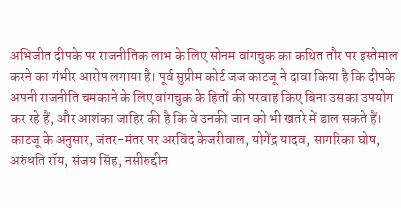अभिजीत दीपके पर राजनीतिक लाभ के लिए सोनम वांगचुक का कथित तौर पर इस्तेमाल करने का गंभीर आरोप लगाया है। पूर्व सुप्रीम कोर्ट जज काटजू ने दावा किया है कि दीपके अपनी राजनीति चमकाने के लिए वांगचुक के हितों की परवाह किए बिना उसका उपयोग कर रहे हैं, और आशंका जाहिर की है कि वे उनकी जान को भी खतरे में डाल सकते हैं। काटजू के अनुसार, जंतर-मंतर पर अरविंद केजरीवाल, योगेंद्र यादव, सागरिका घोष, अरुंधति रॉय, संजय सिंह, नसीरुद्दीन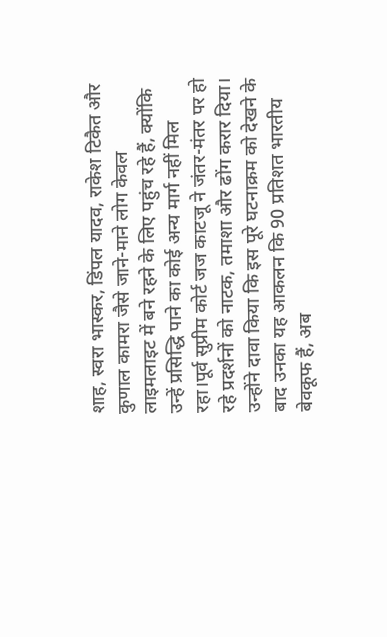शाह, स्वरा भास्कर, डिंपल यादव, राकेश टिकैत और कुणाल कामरा जैसे जाने-माने लोग केवल लाइमलाइट में बने रहने के लिए पहुंच रहे हैं, क्योंकि उन्हें प्रसिद्धि पाने का कोई अन्य मार्ग नहीं मिल रहा।पूर्व सुप्रीम कोर्ट जज काटजू ने जंतर-मंतर पर हो रहे प्रदर्शनों को नाटक, तमाशा और ढोंग करार दिया। उन्होंने दावा किया कि इस पूरे घटनाक्रम को देखने के बाद उनका यह आकलन कि 90 प्रतिशत भारतीय बेवकूफ हैं, अब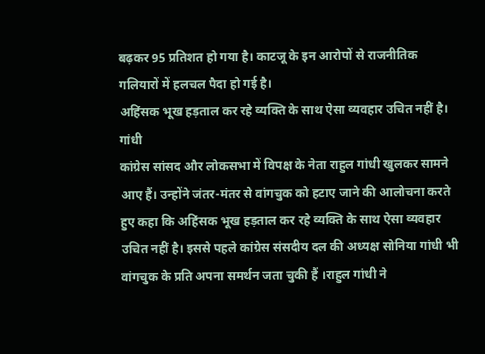बढ़कर 95 प्रतिशत हो गया है। काटजू के इन आरोपों से राजनीतिक गलियारों में हलचल पैदा हो गई है।
अहिंसक भूख हड़ताल कर रहे व्यक्ति के साथ ऐसा व्यवहार उचित नहीं है। गांधी
कांग्रेस सांसद और लोकसभा में विपक्ष के नेता राहुल गांधी खुलकर सामने आए हैं। उन्होंने जंतर-मंतर से वांगचुक को हटाए जाने की आलोचना करते हुए कहा कि अहिंसक भूख हड़ताल कर रहे व्यक्ति के साथ ऐसा व्यवहार उचित नहीं है। इससे पहले कांग्रेस संसदीय दल की अध्यक्ष सोनिया गांधी भी वांगचुक के प्रति अपना समर्थन जता चुकी हैं ।राहुल गांधी ने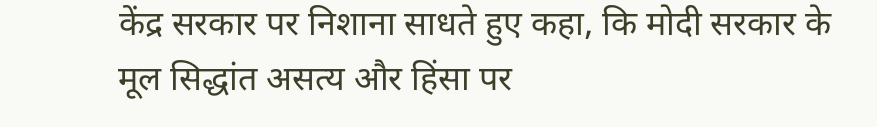केंद्र सरकार पर निशाना साधते हुए कहा, कि मोदी सरकार के मूल सिद्धांत असत्य और हिंसा पर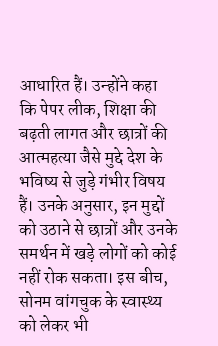आधारित हैं। उन्होंने कहा कि पेपर लीक, शिक्षा की बढ़ती लागत और छात्रों की आत्महत्या जैसे मुद्दे देश के भविष्य से जुड़े गंभीर विषय हैं। उनके अनुसार, इन मुद्दों को उठाने से छात्रों और उनके समर्थन में खड़े लोगों को कोई नहीं रोक सकता। इस बीच, सोनम वांगचुक के स्वास्थ्य को लेकर भी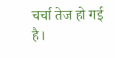चर्चा तेज हो गई है।